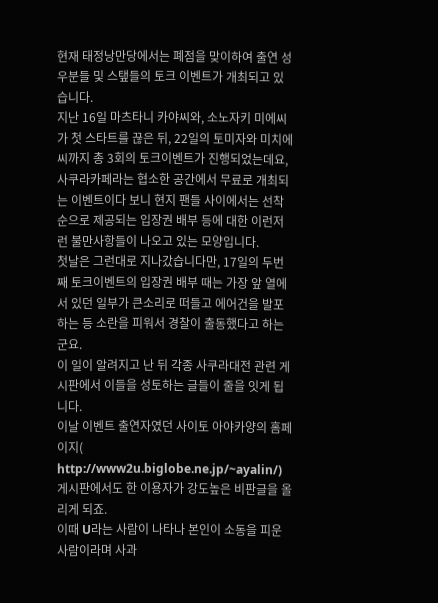현재 태정낭만당에서는 폐점을 맞이하여 출연 성우분들 및 스탶들의 토크 이벤트가 개최되고 있습니다.
지난 16일 마츠타니 카야씨와, 소노자키 미에씨가 첫 스타트를 끊은 뒤, 22일의 토미자와 미치에씨까지 총 3회의 토크이벤트가 진행되었는데요, 사쿠라카페라는 협소한 공간에서 무료로 개최되는 이벤트이다 보니 현지 팬들 사이에서는 선착순으로 제공되는 입장권 배부 등에 대한 이런저런 불만사항들이 나오고 있는 모양입니다.
첫날은 그런대로 지나갔습니다만, 17일의 두번째 토크이벤트의 입장권 배부 때는 가장 앞 열에 서 있던 일부가 큰소리로 떠들고 에어건을 발포하는 등 소란을 피워서 경찰이 출동했다고 하는군요.
이 일이 알려지고 난 뒤 각종 사쿠라대전 관련 게시판에서 이들을 성토하는 글들이 줄을 잇게 됩니다.
이날 이벤트 출연자였던 사이토 아야카양의 홈페이지(
http://www2u.biglobe.ne.jp/~ayalin/) 게시판에서도 한 이용자가 강도높은 비판글을 올리게 되죠.
이때 U라는 사람이 나타나 본인이 소동을 피운 사람이라며 사과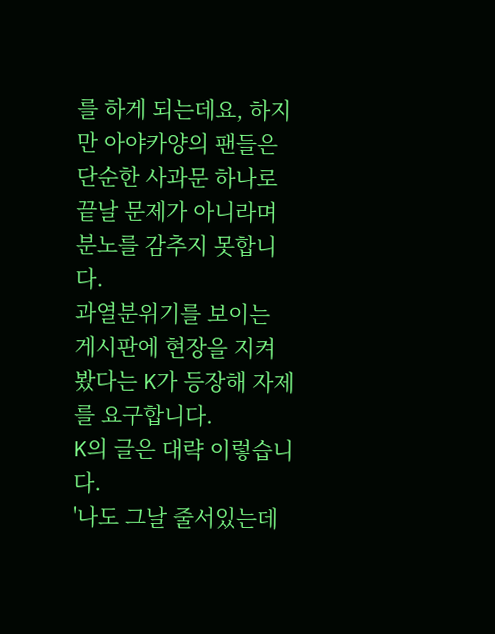를 하게 되는데요, 하지만 아야카양의 팬들은 단순한 사과문 하나로 끝날 문제가 아니라며 분노를 감추지 못합니다.
과열분위기를 보이는 게시판에 현장을 지켜봤다는 K가 등장해 자제를 요구합니다.
K의 글은 대략 이렇습니다.
'나도 그날 줄서있는데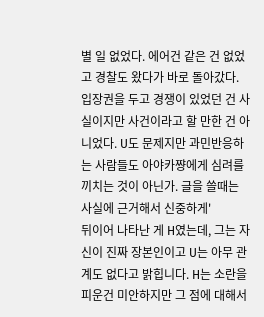별 일 없었다. 에어건 같은 건 없었고 경찰도 왔다가 바로 돌아갔다. 입장권을 두고 경쟁이 있었던 건 사실이지만 사건이라고 할 만한 건 아니었다. U도 문제지만 과민반응하는 사람들도 아야카쨩에게 심려를 끼치는 것이 아닌가. 글을 쓸때는 사실에 근거해서 신중하게'
뒤이어 나타난 게 H였는데, 그는 자신이 진짜 장본인이고 U는 아무 관계도 없다고 밝힙니다. H는 소란을 피운건 미안하지만 그 점에 대해서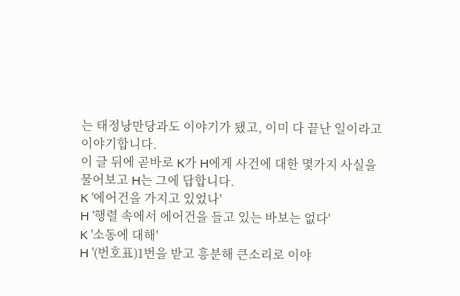는 태정낭만당과도 이야기가 됐고, 이미 다 끝난 일이라고 이야기합니다.
이 글 뒤에 곧바로 K가 H에게 사건에 대한 몇가지 사실을 물어보고 H는 그에 답합니다.
K '에어건을 가지고 있었나'
H '행렬 속에서 에어건을 들고 있는 바보는 없다'
K '소동에 대해'
H '(번호표)1번을 받고 흥분해 큰소리로 이야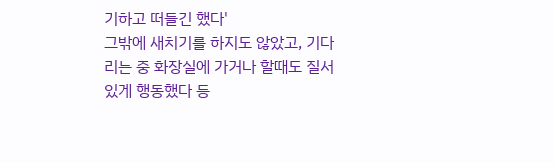기하고 떠들긴 했다'
그밖에 새치기를 하지도 않았고, 기다리는 중 화장실에 가거나 할때도 질서있게 행동했다 등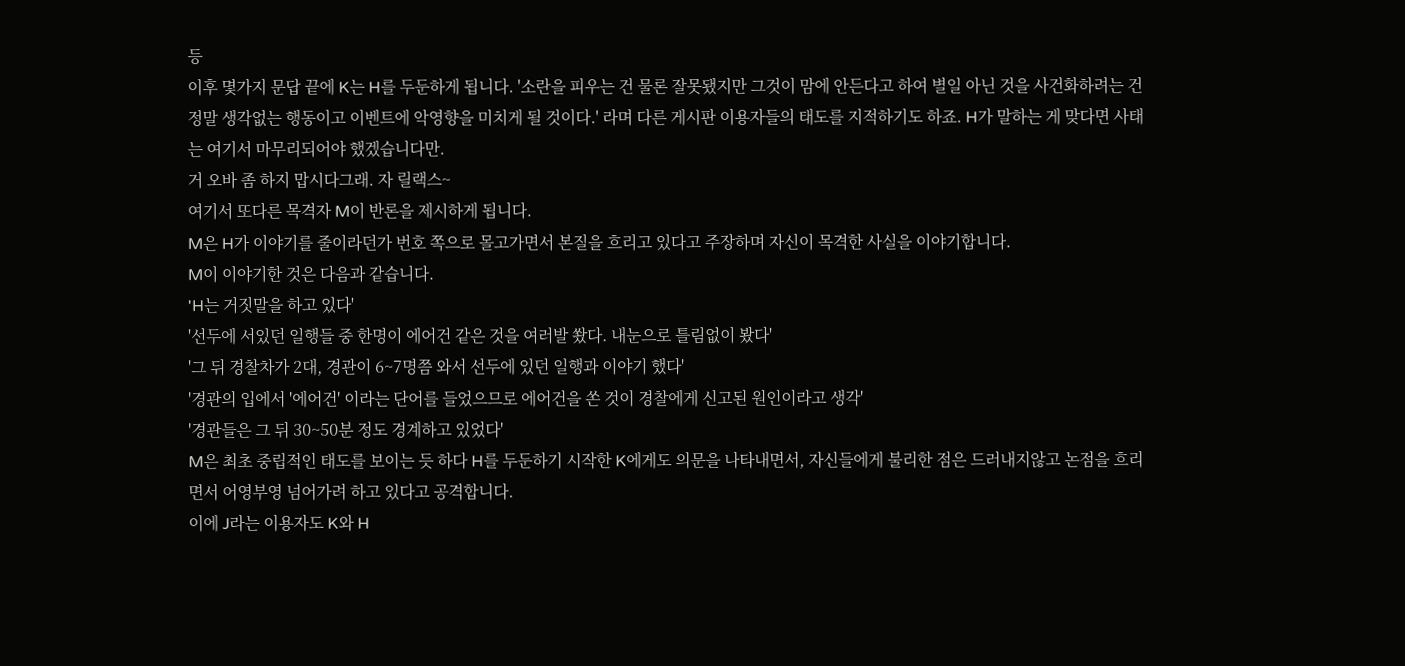등
이후 몇가지 문답 끝에 K는 H를 두둔하게 됩니다. '소란을 피우는 건 물론 잘못됐지만 그것이 맘에 안든다고 하여 별일 아닌 것을 사건화하려는 건 정말 생각없는 행동이고 이벤트에 악영향을 미치게 될 것이다.' 라며 다른 게시판 이용자들의 태도를 지적하기도 하죠. H가 말하는 게 맞다면 사태는 여기서 마무리되어야 했겠습니다만.
거 오바 좀 하지 맙시다그래. 자 릴랙스~
여기서 또다른 목격자 M이 반론을 제시하게 됩니다.
M은 H가 이야기를 줄이라던가 번호 쪽으로 몰고가면서 본질을 흐리고 있다고 주장하며 자신이 목격한 사실을 이야기합니다.
M이 이야기한 것은 다음과 같습니다.
'H는 거짓말을 하고 있다'
'선두에 서있던 일행들 중 한명이 에어건 같은 것을 여러발 쐈다. 내눈으로 틀림없이 봤다'
'그 뒤 경찰차가 2대, 경관이 6~7명쯤 와서 선두에 있던 일행과 이야기 했다'
'경관의 입에서 '에어건' 이라는 단어를 들었으므로 에어건을 쏜 것이 경찰에게 신고된 원인이라고 생각'
'경관들은 그 뒤 30~50분 정도 경계하고 있었다'
M은 최초 중립적인 태도를 보이는 듯 하다 H를 두둔하기 시작한 K에게도 의문을 나타내면서, 자신들에게 불리한 점은 드러내지않고 논점을 흐리면서 어영부영 넘어가려 하고 있다고 공격합니다.
이에 J라는 이용자도 K와 H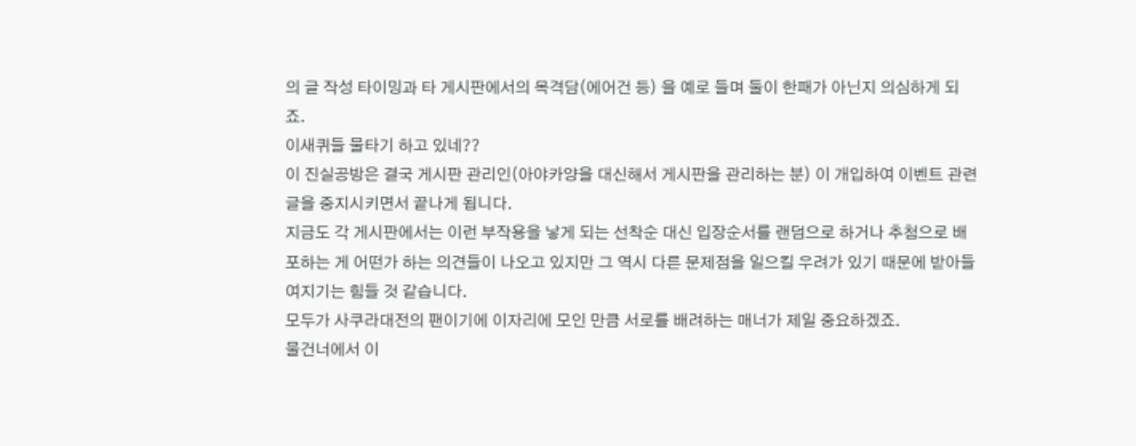의 글 작성 타이밍과 타 게시판에서의 목격담(에어건 등) 을 예로 들며 둘이 한패가 아닌지 의심하게 되죠.
이새퀴들 물타기 하고 있네??
이 진실공방은 결국 게시판 관리인(아야카양을 대신해서 게시판을 관리하는 분) 이 개입하여 이벤트 관련 글을 중지시키면서 끝나게 됩니다.
지금도 각 게시판에서는 이런 부작용을 낳게 되는 선착순 대신 입장순서를 랜덤으로 하거나 추첨으로 배포하는 게 어떤가 하는 의견들이 나오고 있지만 그 역시 다른 문제점을 일으킬 우려가 있기 때문에 받아들여지기는 힘들 것 같습니다.
모두가 사쿠라대전의 팬이기에 이자리에 모인 만큼 서로를 배려하는 매너가 제일 중요하겠죠.
물건너에서 이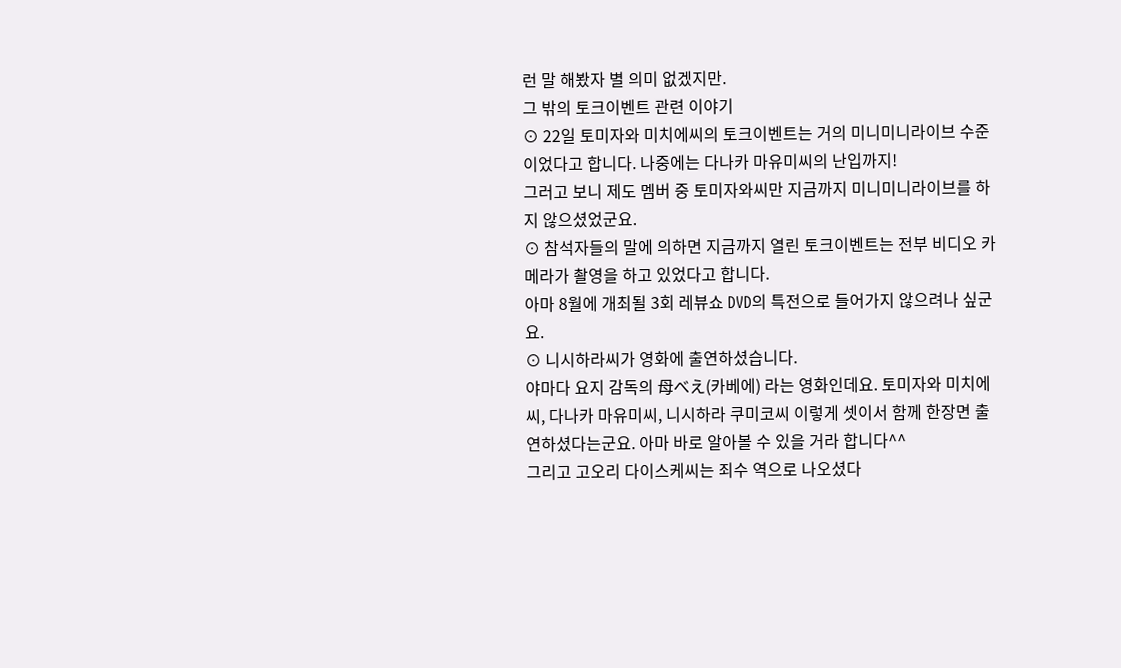런 말 해봤자 별 의미 없겠지만.
그 밖의 토크이벤트 관련 이야기
⊙ 22일 토미자와 미치에씨의 토크이벤트는 거의 미니미니라이브 수준이었다고 합니다. 나중에는 다나카 마유미씨의 난입까지!
그러고 보니 제도 멤버 중 토미자와씨만 지금까지 미니미니라이브를 하지 않으셨었군요.
⊙ 참석자들의 말에 의하면 지금까지 열린 토크이벤트는 전부 비디오 카메라가 촬영을 하고 있었다고 합니다.
아마 8월에 개최될 3회 레뷰쇼 DVD의 특전으로 들어가지 않으려나 싶군요.
⊙ 니시하라씨가 영화에 출연하셨습니다.
야마다 요지 감독의 母べえ(카베에) 라는 영화인데요. 토미자와 미치에씨, 다나카 마유미씨, 니시하라 쿠미코씨 이렇게 셋이서 함께 한장면 출연하셨다는군요. 아마 바로 알아볼 수 있을 거라 합니다^^
그리고 고오리 다이스케씨는 죄수 역으로 나오셨다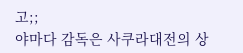고;;
야마다 감독은 사쿠라대전의 상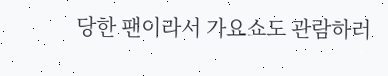당한 팬이라서 가요쇼도 관람하러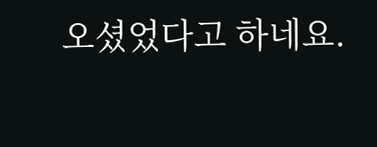오셨었다고 하네요.